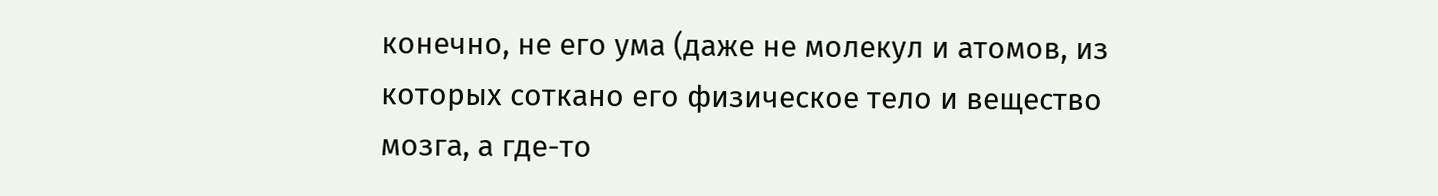конечно, не его ума (даже не молекул и атомов, из которых соткано его физическое тело и вещество мозга, а где-то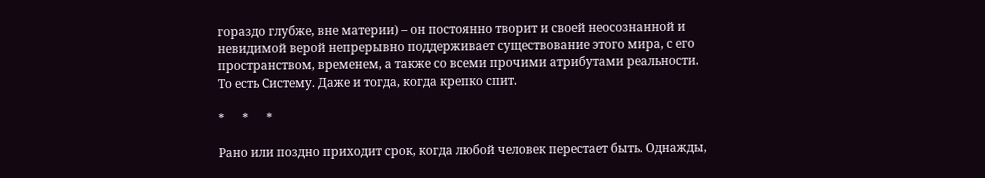гораздо глубже, вне материи) – он постоянно творит и своей неосознанной и невидимой верой непрерывно поддерживает существование этого мира, с его пространством, временем, а также со всеми прочими атрибутами реальности. То есть Систему. Даже и тогда, когда крепко спит.

*      *      *

Рано или поздно приходит срок, когда любой человек перестает быть. Однажды,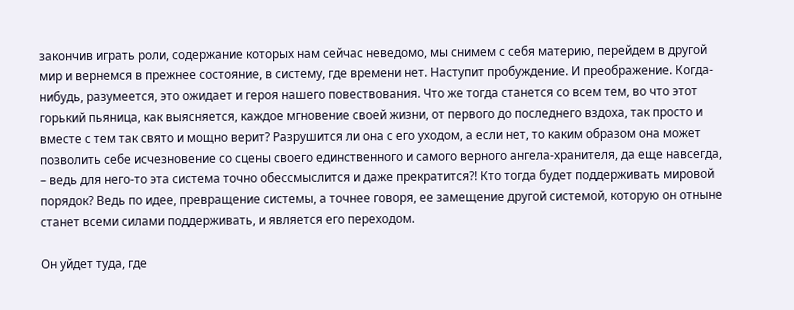закончив играть роли, содержание которых нам сейчас неведомо, мы снимем с себя материю, перейдем в другой мир и вернемся в прежнее состояние, в систему, где времени нет. Наступит пробуждение. И преображение. Когда-нибудь, разумеется, это ожидает и героя нашего повествования. Что же тогда станется со всем тем, во что этот горький пьяница, как выясняется, каждое мгновение своей жизни, от первого до последнего вздоха, так просто и вместе с тем так свято и мощно верит? Разрушится ли она с его уходом, а если нет, то каким образом она может позволить себе исчезновение со сцены своего единственного и самого верного ангела-хранителя, да еще навсегда, – ведь для него-то эта система точно обессмыслится и даже прекратится?! Кто тогда будет поддерживать мировой порядок? Ведь по идее, превращение системы, а точнее говоря, ее замещение другой системой, которую он отныне станет всеми силами поддерживать, и является его переходом.

Он уйдет туда, где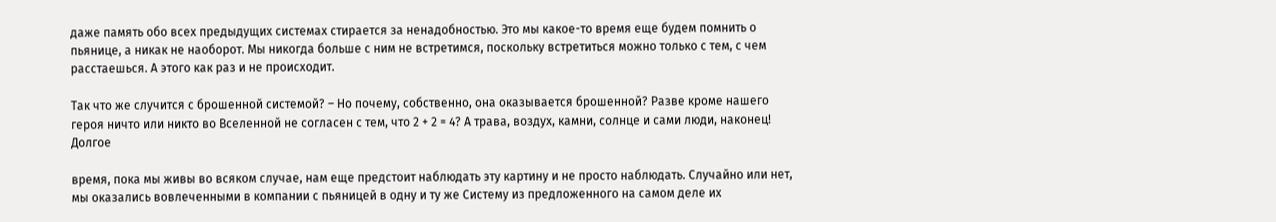даже память обо всех предыдущих системах стирается за ненадобностью. Это мы какое-то время еще будем помнить о пьянице, а никак не наоборот. Мы никогда больше с ним не встретимся, поскольку встретиться можно только с тем, с чем расстаешься. А этого как раз и не происходит.

Так что же случится с брошенной системой? – Но почему, собственно, она оказывается брошенной? Разве кроме нашего героя ничто или никто во Вселенной не согласен с тем, что 2 + 2 = 4? А трава, воздух, камни, солнце и сами люди, наконец! Долгое

время, пока мы живы во всяком случае, нам еще предстоит наблюдать эту картину и не просто наблюдать. Случайно или нет, мы оказались вовлеченными в компании с пьяницей в одну и ту же Систему из предложенного на самом деле их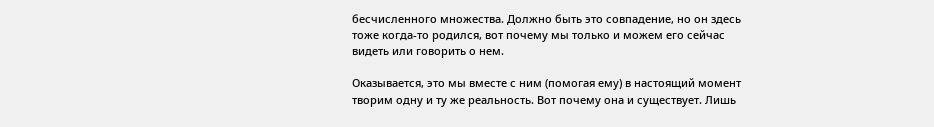бесчисленного множества. Должно быть это совпадение, но он здесь тоже когда-то родился, вот почему мы только и можем его сейчас видеть или говорить о нем.

Оказывается, это мы вместе с ним (помогая ему) в настоящий момент творим одну и ту же реальность. Вот почему она и существует. Лишь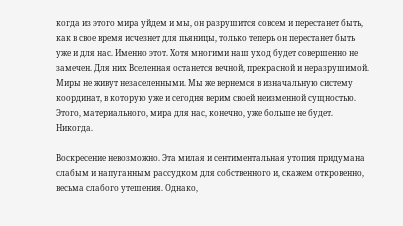когда из этого мира уйдем и мы, он разрушится совсем и перестанет быть, как в свое время исчезнет для пьяницы, только теперь он перестанет быть уже и для нас. Именно этот. Хотя многими наш уход будет совершенно не замечен. Для них Вселенная останется вечной, прекрасной и неразрушимой. Миры не живут незаселенными. Мы же вернемся в изначальную систему координат, в которую уже и сегодня верим своей неизменной сущностью. Этого, материального, мира для нас, конечно, уже больше не будет. Никогда.

Воскресение невозможно. Эта милая и сентиментальная утопия придумана слабым и напуганным рассудком для собственного и, скажем откровенно, весьма слабого утешения. Однако,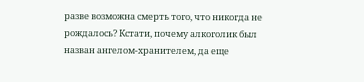разве возможна смерть того, что никогда не рождалось? Кстати, почему алкоголик был назван ангелом-хранителем, да еще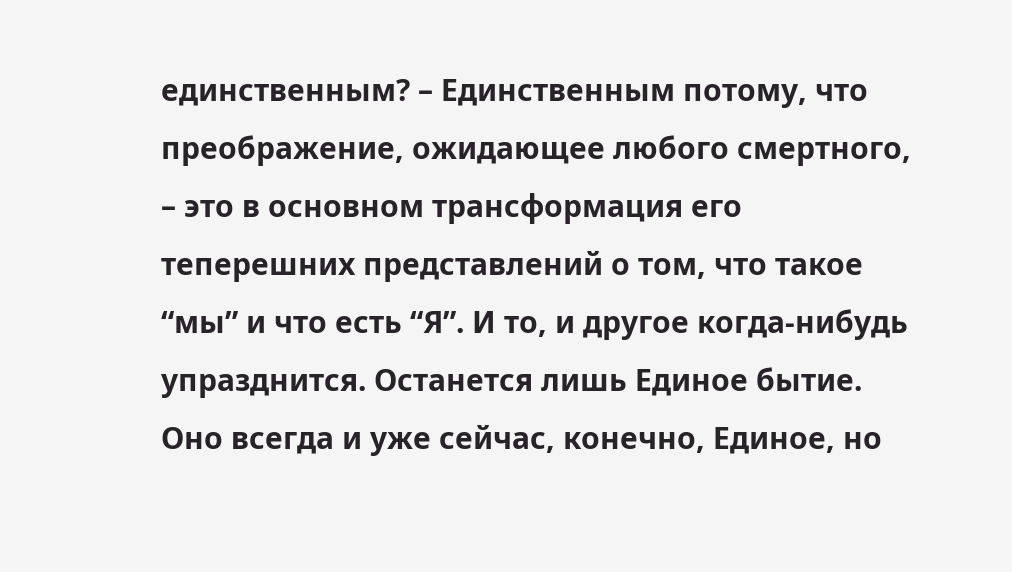единственным? – Единственным потому, что преображение, ожидающее любого смертного, – это в основном трансформация его теперешних представлений о том, что такое “мы” и что есть “Я”. И то, и другое когда-нибудь упразднится. Останется лишь Единое бытие. Оно всегда и уже сейчас, конечно, Единое, но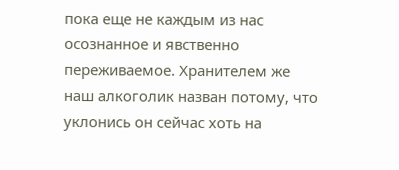пока еще не каждым из нас осознанное и явственно переживаемое. Хранителем же наш алкоголик назван потому, что уклонись он сейчас хоть на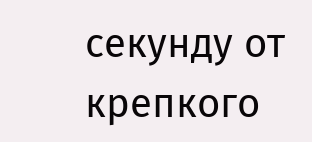секунду от крепкого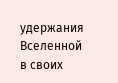удержания Вселенной в своих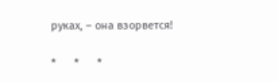руках, – она взорвется!

*      *      *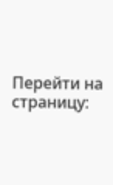Перейти на страницу: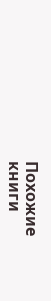Похожие книги